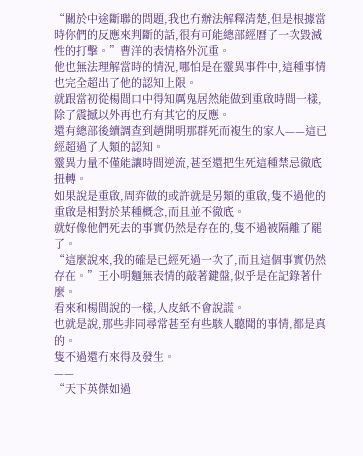“關於中途斷聯的問題,我也冇辦法解釋清楚,但是根據當時你們的反應來判斷的話,很有可能總部經曆了一次毀滅性的打擊。”曹洋的表情格外沉重。
他也無法理解當時的情況,哪怕是在靈異事件中,這種事情也完全超出了他的認知上限。
就跟當初從楊間口中得知厲鬼居然能做到重啟時間一樣,除了震撼以外再也冇有其它的反應。
還有總部後續調查到趙開明那群死而複生的家人——這已經超過了人類的認知。
靈異力量不僅能讓時間逆流,甚至還把生死這種禁忌徹底扭轉。
如果說是重啟,周弈做的或許就是另類的重啟,隻不過他的重啟是相對於某種概念,而且並不徹底。
就好像他們死去的事實仍然是存在的,隻不過被隔離了罷了。
“這麼說來,我的確是已經死過一次了,而且這個事實仍然存在。”王小明麵無表情的敲著鍵盤,似乎是在記錄著什麼。
看來和楊間說的一樣,人皮紙不會說謊。
也就是說,那些非同尋常甚至有些駭人聽聞的事情,都是真的。
隻不過還冇來得及發生。
——
“天下英傑如過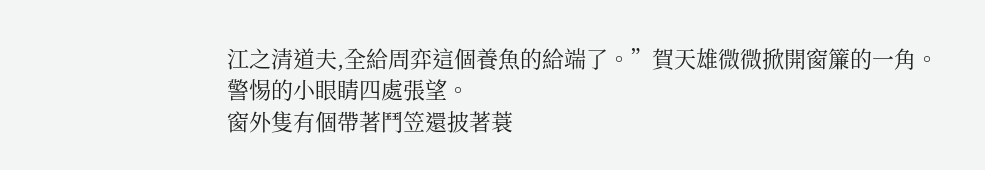江之清道夫,全給周弈這個養魚的給端了。”賀天雄微微掀開窗簾的一角。
警惕的小眼睛四處張望。
窗外隻有個帶著鬥笠還披著蓑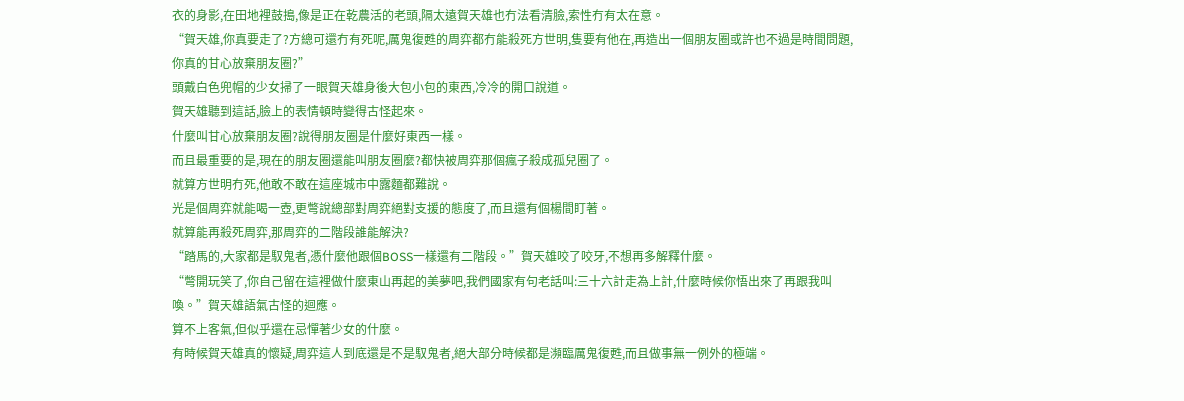衣的身影,在田地裡鼓搗,像是正在乾農活的老頭,隔太遠賀天雄也冇法看清臉,索性冇有太在意。
“賀天雄,你真要走了?方總可還冇有死呢,厲鬼復甦的周弈都冇能殺死方世明,隻要有他在,再造出一個朋友圈或許也不過是時間問題,你真的甘心放棄朋友圈?”
頭戴白色兜帽的少女掃了一眼賀天雄身後大包小包的東西,冷冷的開口說道。
賀天雄聽到這話,臉上的表情頓時變得古怪起來。
什麼叫甘心放棄朋友圈?說得朋友圈是什麼好東西一樣。
而且最重要的是,現在的朋友圈還能叫朋友圈麼?都快被周弈那個瘋子殺成孤兒圈了。
就算方世明冇死,他敢不敢在這座城市中露麵都難說。
光是個周弈就能喝一壺,更彆說總部對周弈絕對支援的態度了,而且還有個楊間盯著。
就算能再殺死周弈,那周弈的二階段誰能解決?
“踏馬的,大家都是馭鬼者,憑什麼他跟個BOSS一樣還有二階段。”賀天雄咬了咬牙,不想再多解釋什麼。
“彆開玩笑了,你自己留在這裡做什麼東山再起的美夢吧,我們國家有句老話叫:三十六計走為上計,什麼時候你悟出來了再跟我叫喚。”賀天雄語氣古怪的迴應。
算不上客氣,但似乎還在忌憚著少女的什麼。
有時候賀天雄真的懷疑,周弈這人到底還是不是馭鬼者,絕大部分時候都是瀕臨厲鬼復甦,而且做事無一例外的極端。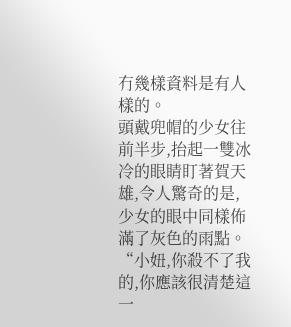冇幾樣資料是有人樣的。
頭戴兜帽的少女往前半步,抬起一雙冰冷的眼睛盯著賀天雄,令人驚奇的是,少女的眼中同樣佈滿了灰色的雨點。
“小妞,你殺不了我的,你應該很清楚這一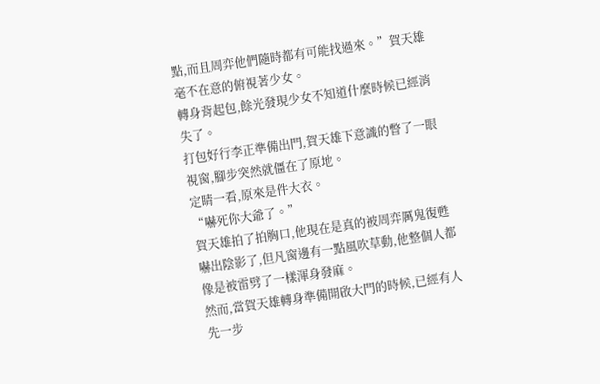點,而且周弈他們隨時都有可能找過來。”賀天雄毫不在意的俯視著少女。
轉身背起包,餘光發現少女不知道什麼時候已經消失了。
打包好行李正準備出門,賀天雄下意識的瞥了一眼視窗,腳步突然就僵在了原地。
定睛一看,原來是件大衣。
“嚇死你大爺了。”
賀天雄拍了拍胸口,他現在是真的被周弈厲鬼復甦嚇出陰影了,但凡窗邊有一點風吹草動,他整個人都像是被雷劈了一樣渾身發麻。
然而,當賀天雄轉身準備開啟大門的時候,已經有人先一步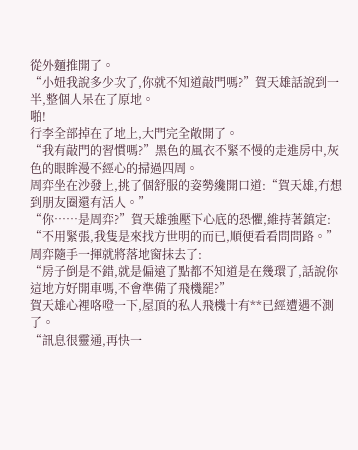從外麵推開了。
“小妞我說多少次了,你就不知道敲門嗎?”賀天雄話說到一半,整個人呆在了原地。
啪!
行李全部掉在了地上,大門完全敞開了。
“我有敲門的習慣嗎?”黑色的風衣不緊不慢的走進房中,灰色的眼眸漫不經心的掃過四周。
周弈坐在沙發上,挑了個舒服的姿勢纔開口道:“賀天雄,冇想到朋友圈還有活人。”
“你……是周弈?”賀天雄強壓下心底的恐懼,維持著鎮定:
“不用緊張,我隻是來找方世明的而已,順便看看問問路。”周弈隨手一揮就將落地窗抹去了:
“房子倒是不錯,就是偏遠了點都不知道是在幾環了,話說你這地方好開車嗎,不會準備了飛機罷?”
賀天雄心裡咯噔一下,屋頂的私人飛機十有**已經遭遇不測了。
“訊息很靈通,再快一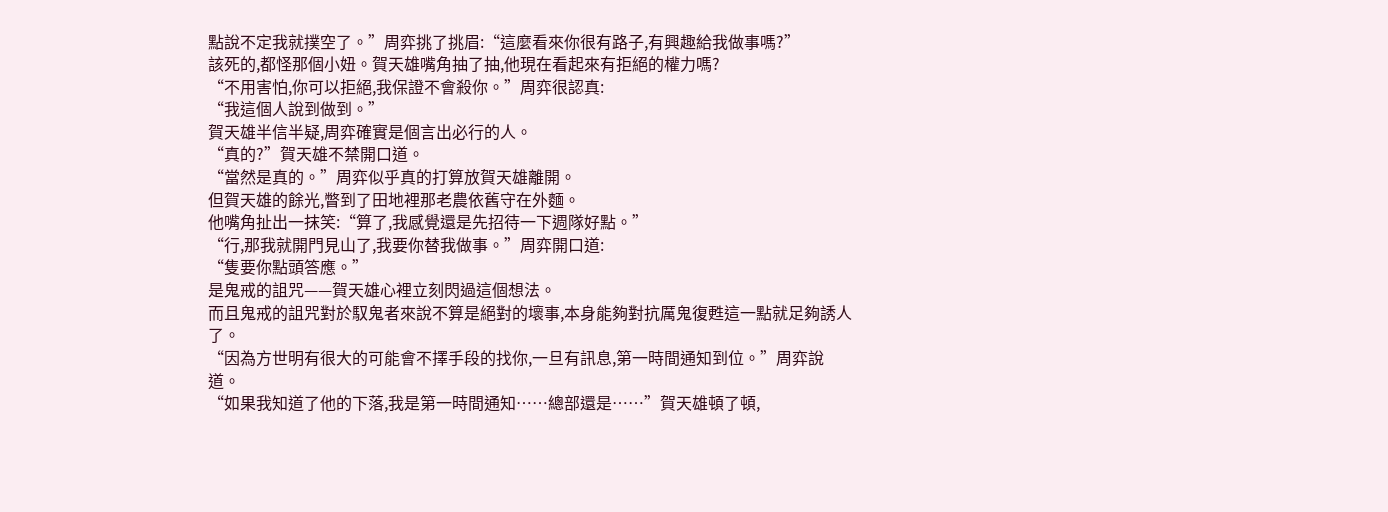點說不定我就撲空了。”周弈挑了挑眉:“這麼看來你很有路子,有興趣給我做事嗎?”
該死的,都怪那個小妞。賀天雄嘴角抽了抽,他現在看起來有拒絕的權力嗎?
“不用害怕,你可以拒絕,我保證不會殺你。”周弈很認真:
“我這個人說到做到。”
賀天雄半信半疑,周弈確實是個言出必行的人。
“真的?”賀天雄不禁開口道。
“當然是真的。”周弈似乎真的打算放賀天雄離開。
但賀天雄的餘光,瞥到了田地裡那老農依舊守在外麵。
他嘴角扯出一抹笑:“算了,我感覺還是先招待一下週隊好點。”
“行,那我就開門見山了,我要你替我做事。”周弈開口道:
“隻要你點頭答應。”
是鬼戒的詛咒——賀天雄心裡立刻閃過這個想法。
而且鬼戒的詛咒對於馭鬼者來說不算是絕對的壞事,本身能夠對抗厲鬼復甦這一點就足夠誘人了。
“因為方世明有很大的可能會不擇手段的找你,一旦有訊息,第一時間通知到位。”周弈說道。
“如果我知道了他的下落,我是第一時間通知……總部還是……”賀天雄頓了頓,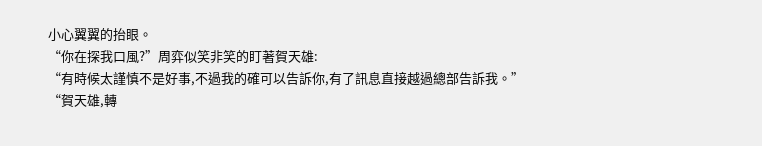小心翼翼的抬眼。
“你在探我口風?”周弈似笑非笑的盯著賀天雄:
“有時候太謹慎不是好事,不過我的確可以告訴你,有了訊息直接越過總部告訴我。”
“賀天雄,轉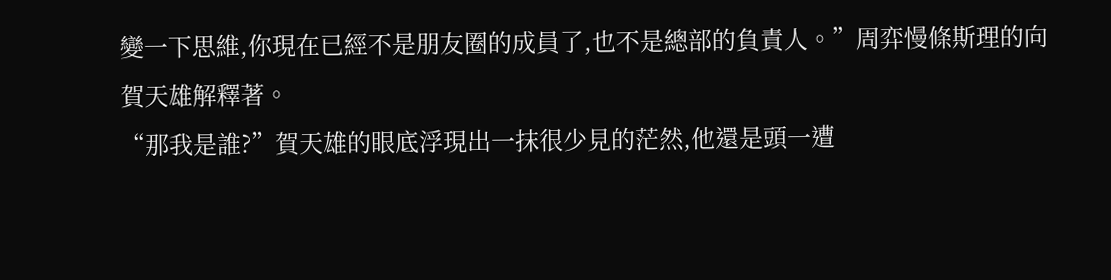變一下思維,你現在已經不是朋友圈的成員了,也不是總部的負責人。”周弈慢條斯理的向賀天雄解釋著。
“那我是誰?”賀天雄的眼底浮現出一抹很少見的茫然,他還是頭一遭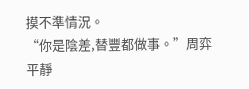摸不準情況。
“你是陰差,替豐都做事。”周弈平靜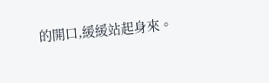的開口,緩緩站起身來。